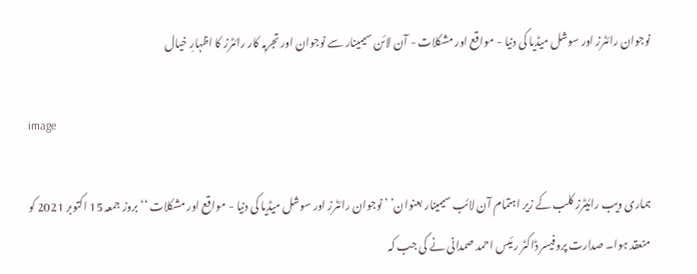نوجوان رائٹرز اور سوشل میڈیا کی دنیا - مواقع اور مشکلات - آن لائن سیمینار سے نوجوان اور تجربہ کار رائٹرز کا اظہارِ خیال

image

ہماری ویب رائیٹرز کلب کے زیر اہتمام آن لائب سیمینار بعنوان’ ’نوجوان رائٹرز اور سوشل میڈیا کی دنیا - مواقع اور مشکلات ‘‘ بروز جمعہ 15 اکتوبر 2021 کو منعقد ہوا۔ صدارت پروفیسر ڈاکٹر رئیس احمد صمدانی نے کی جب کہ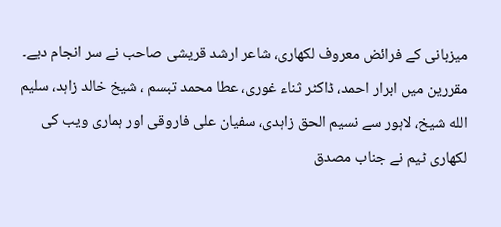میزبانی کے فرائض معروف لکھاری، شاعر ارشد قریشی صاحب نے سر انجام دیے۔ مقررین میں ابرار احمد، ڈاکٹر ثناء غوری، عطا محمد تبسم ، شیخ خالد زاہد، سلیم الله شیخ، لاہور سے نسیم الحق زاہدی، سفیان علی فاروقی اور ہماری ویب کی لکھاری ٹیم نے جناب مصدق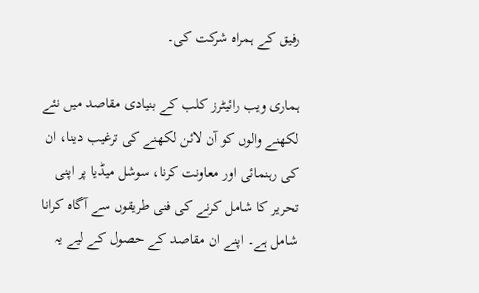رفیق کے ہمراہ شرکت کی۔

ہماری ویب رائیٹرز کلب کے بنیادی مقاصد میں نئے لکھنے والوں کو آن لائن لکھنے کی ترغیب دینا، ان کی رہنمائی اور معاونت کرنا، سوشل میڈیا پر اپنی تحریر کا شامل کرنے کی فنی طریقوں سے آگاہ کرانا شامل ہے۔ اپنے ان مقاصد کے حصول کے لیے یہ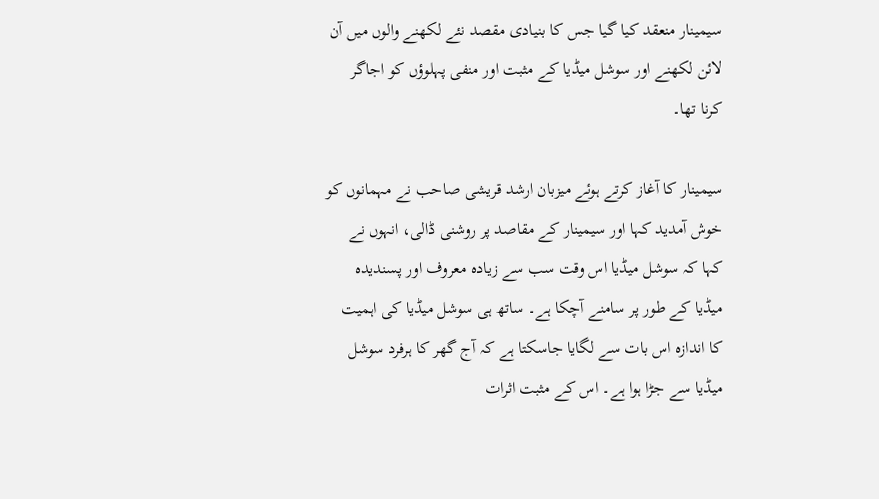سیمینار منعقد کیا گیا جس کا بنیادی مقصد نئے لکھنے والوں میں آن لائن لکھنے اور سوشل میڈیا کے مثبت اور منفی پہلوؤں کو اجاگر کرنا تھا۔

سیمینار کا آغاز کرتے ہوئے میزبان ارشد قریشی صاحب نے مہمانوں کو خوش آمدید کہا اور سیمینار کے مقاصد پر روشنی ڈالی، انہوں نے کہا کہ سوشل میڈیا اس وقت سب سے زیادہ معروف اور پسندیدہ میڈیا کے طور پر سامنے آچکا ہے۔ ساتھ ہی سوشل میڈیا کی اہمیت کا اندازہ اس بات سے لگایا جاسکتا ہے کہ آج گھر کا ہرفرد سوشل میڈیا سے جڑا ہوا ہے۔ اس کے مثبت اثرات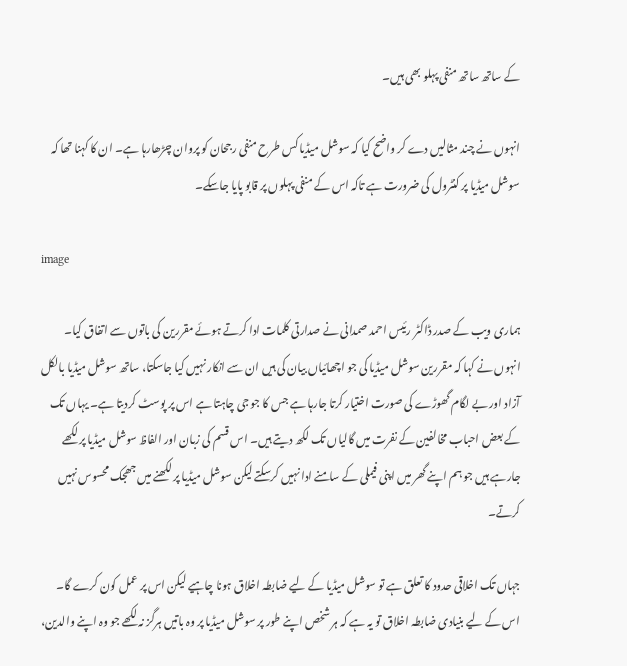کے ساتھ ساتھ منفی پہلو بھی ہیں۔

انہوں نے چند مثالیں دے کر واضح کیا کہ سوشل میڈیا کس طرح منفی رجحان کو پروان چڑھارہا ہے۔ ان کا کہنا تھا کہ سوشل میڈیا پر کنٹرول کی ضرورت ہے تاکہ اس کے منفی پہلوں پر قابو پایا جاسکے۔

image

ہماری ویب کے صدر ڈاکٹر رئیس احمد صمدانی نے صدارتی کلمات ادا کرتے ہوئے مقررین کی باتوں سے اتفاق کیا۔ انہوں نے کہا کہ مقررین سوشل میڈیا کی جو اچھائیاں بیان کی ہیں ان سے انکار نہیں کیا جاسکتا، ساتھ سوشل میڈیا بالکل آزاد اور بے لگام گھوڑے کی صورت اختیار کرتا جارہا ہے جس کا جو جی چاہتا ہے اس پر پوسٹ کردیتا ہے۔ یہاں تک کے بعض احباب مخالفین کے نفرت میں گالیاں تک لکھ دیتے ہیں۔ اس قسم کی زبان اور الفاظ سوشل میڈیا پر لکھے جارہے ہیں جو ہم اپنے گھر میں اپنی فیملی کے سامنے ادا نہیں کرسکتے لیکن سوشل میڈیا پر لکھنے میں جھجک محسوس نہیں کرتے۔

جہاں تک اخلاقی حدود کا تعلق ہے تو سوشل میڈیا کے لیے ضابطہ اخلاق ہونا چاہیے لیکن اس پر عمل کون کرے گا۔ اس کے لیے بنیادی ضابطہ اخلاق تو یہ ہے کہ ہر شخص اپنے طور پر سوشل میڈیا پر وہ باتیں ہرگز نہ لکھے جو وہ اپنے والدین،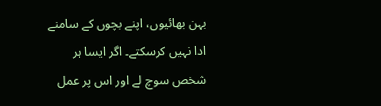بہن بھائیوں، اپنے بچوں کے سامنے ادا نہیں کرسکتے۔ اگر ایسا ہر شخص سوچ لے اور اس پر عمل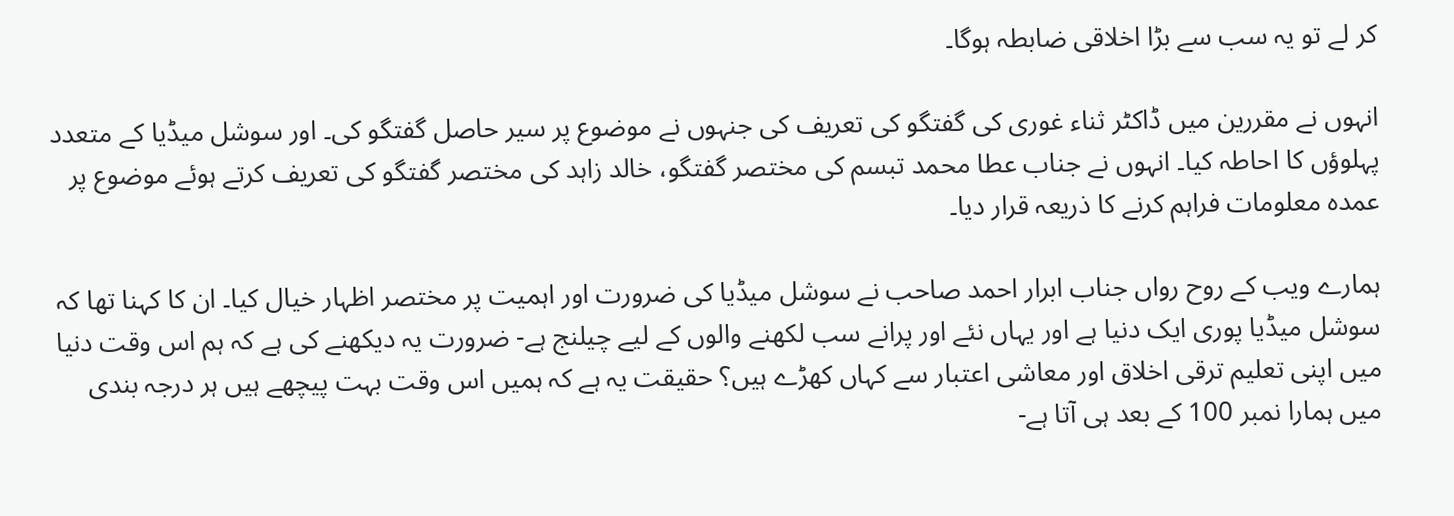کر لے تو یہ سب سے بڑا اخلاقی ضابطہ ہوگا۔

انہوں نے مقررین میں ڈاکٹر ثناء غوری کی گفتگو کی تعریف کی جنہوں نے موضوع پر سیر حاصل گفتگو کی۔ اور سوشل میڈیا کے متعدد پہلوؤں کا احاطہ کیا۔ انہوں نے جناب عطا محمد تبسم کی مختصر گفتگو، خالد زاہد کی مختصر گفتگو کی تعریف کرتے ہوئے موضوع پر عمدہ معلومات فراہم کرنے کا ذریعہ قرار دیا۔

ہمارے ویب کے روح رواں جناب ابرار احمد صاحب نے سوشل میڈیا کی ضرورت اور اہمیت پر مختصر اظہار خیال کیا۔ ان کا کہنا تھا کہ سوشل میڈیا پوری ایک دنیا ہے اور یہاں نئے اور پرانے سب لکھنے والوں کے لیے چیلنج ہے- ضرورت یہ دیکھنے کی ہے کہ ہم اس وقت دنیا میں اپنی تعلیم ترقی اخلاق اور معاشی اعتبار سے کہاں کھڑے ہیں؟ حقیقت یہ ہے کہ ہمیں اس وقت بہت پیچھے ہیں ہر درجہ بندی میں ہمارا نمبر 100 کے بعد ہی آتا ہے-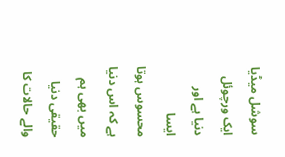سوشل میڈیا ایک ورچوئل دنیا ہے اور ایسا محسوس ہوتا ہے کہ اس دنیا میں بھی ہم حقیقی دنیا والے حالات کا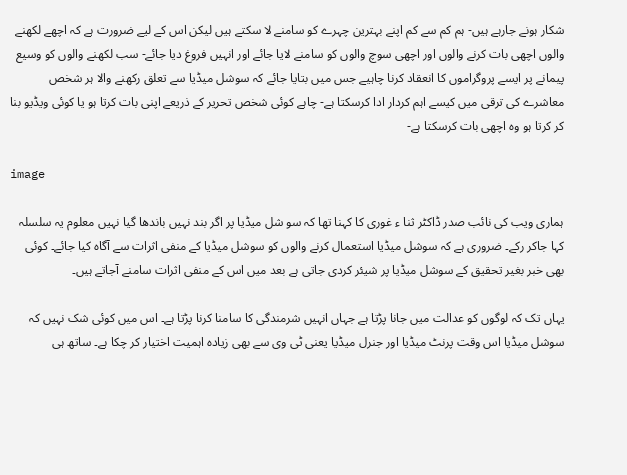شکار ہونے جارہے ہیں- ہم کم سے کم اپنے بہترین چہرے کو سامنے لا سکتے ہیں لیکن اس کے لیے ضرورت ہے کہ اچھے لکھنے والوں اچھی بات کرنے والوں اور اچھی سوچ والوں کو سامنے لایا جائے اور انہیں فروغ دیا جائے- سب لکھنے والوں کو وسیع پیمانے پر ایسے پروگراموں کا انعقاد کرنا چاہیے جس میں بتایا جائے کہ سوشل میڈیا سے تعلق رکھنے والا ہر شخص معاشرے کی ترقی میں کیسے اہم کردار ادا کرسکتا ہے- چاہے کوئی شخص تحریر کے ذریعے اپنی بات کرتا ہو یا کوئی ویڈیو بنا کر کرتا ہو وہ اچھی بات کرسکتا ہے-

image

ہماری ویب کی نائب صدر ڈاکٹر ثنا ء غوری کا کہنا تھا کہ سو شل میڈیا پر اگر بند نہیں باندھا گیا نہیں معلوم یہ سلسلہ کہا جاکر رکے۔ ضروری ہے کہ سوشل میڈیا استعمال کرنے والوں کو سوشل میڈیا کے منفی اثرات سے آگاہ کیا جائے۔ کوئی بھی خبر بغیر تحقیق کے سوشل میڈیا پر شیئر کردی جاتی ہے بعد میں اس کے منفی اثرات سامنے آجاتے ہیں۔

یہاں تک کہ لوگوں کو عدالت میں جانا پڑتا ہے جہاں انہیں شرمندگی کا سامنا کرنا پڑتا ہے۔ اس میں کوئی شک نہیں کہ سوشل میڈیا اس وقت پرنٹ میڈیا اور جنرل میڈیا یعنی ٹی وی سے بھی زیادہ اہمیت اختیار کر چکا ہے۔ ساتھ ہی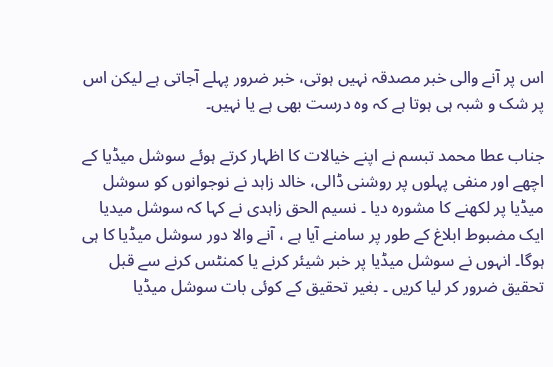اس پر آنے والی خبر مصدقہ نہیں ہوتی، خبر ضرور پہلے آجاتی ہے لیکن اس پر شک و شبہ ہی ہوتا ہے کہ وہ درست بھی ہے یا نہیں۔

جناب عطا محمد تبسم نے اپنے خیالات کا اظہار کرتے ہوئے سوشل میڈیا کے اچھے اور منفی پہلوں پر روشنی ڈالی، خالد زاہد نے نوجوانوں کو سوشل میڈیا پر لکھنے کا مشورہ دیا ۔ نسیم الحق زاہدی نے کہا کہ سوشل میدیا ایک مضبوط ابلاغ کے طور پر سامنے آیا ہے ، آنے والا دور سوشل میڈیا کا ہی ہوگا۔ انہوں نے سوشل میڈیا پر خبر شیئر کرنے یا کمنٹس کرنے سے قبل تحقیق ضرور کر لیا کریں ۔ بغیر تحقیق کے کوئی بات سوشل میڈیا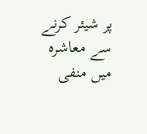پر شیئر کرنے سے معاشرہ میں منفی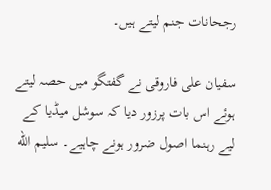رجحانات جنم لیتے ہیں۔

سفیان علی فاروقی نے گفتگو میں حصہ لیتے ہوئے اس بات پرزور دیا کہ سوشل میڈیا کے لیے رہنما اصول ضرور ہونے چاہیے۔ سلیم الله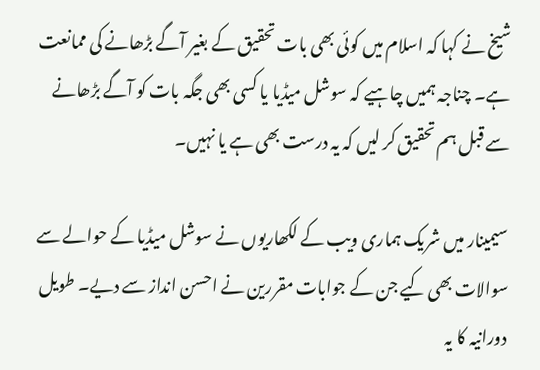شیخ نے کہا کہ اسلام میں کوئی بھی بات تحقیق کے بغیر آگے بڑھانے کی ممانعت ہے۔ چناجہ ہمیں چاہیے کہ سوشل میڈیا یا کسی بھی جگہ بات کو آگے بڑھانے سے قبل ہم تحقیق کر لیں کہ یہ درست بھی ہے یا نہیں۔

سیمینار میں شریک ہماری ویب کے لکھاریوں نے سوشل میڈیا کے حوالے سے سوالات بھی کیے جن کے جوابات مقررین نے احسن انداز سے دیے۔ طویل دورانیہ کا یہ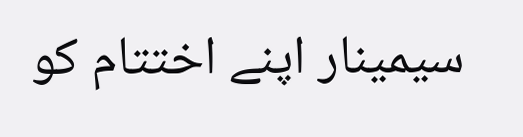سیمینار اپنے اختتام کو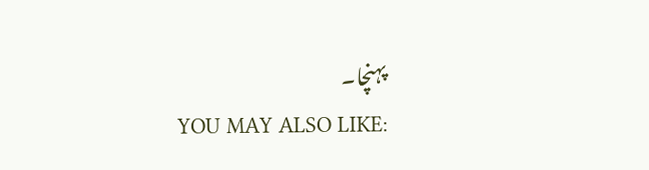پہنچا۔
YOU MAY ALSO LIKE: